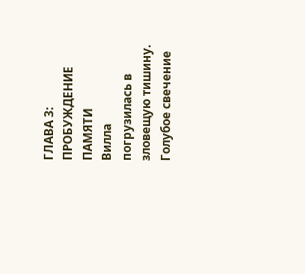ГЛАВА 3: ПРОБУЖДЕНИЕ ПАМЯТИ
Вилла погрузилась в зловещую тишину. Голубое свечение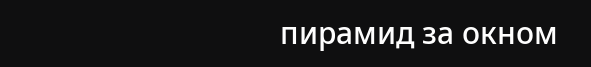пирамид за окном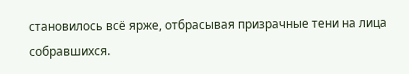становилось всё ярже, отбрасывая призрачные тени на лица собравшихся.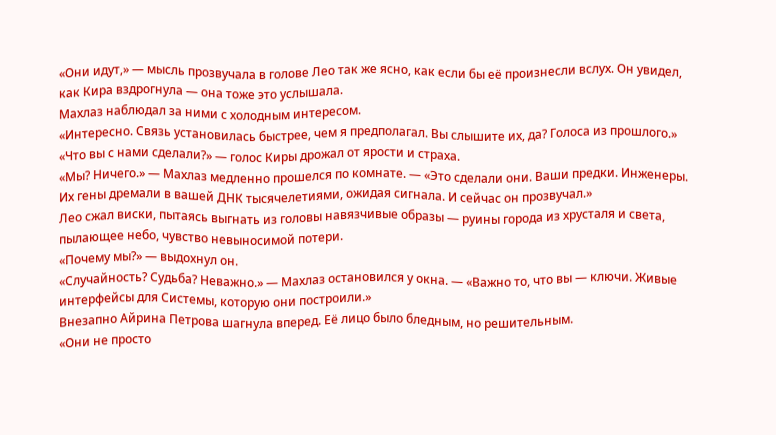«Они идут,» — мысль прозвучала в голове Лео так же ясно, как если бы её произнесли вслух. Он увидел, как Кира вздрогнула — она тоже это услышала.
Махлаз наблюдал за ними с холодным интересом.
«Интересно. Связь установилась быстрее, чем я предполагал. Вы слышите их, да? Голоса из прошлого.»
«Что вы с нами сделали?» — голос Киры дрожал от ярости и страха.
«Мы? Ничего.» — Махлаз медленно прошелся по комнате. — «Это сделали они. Ваши предки. Инженеры. Их гены дремали в вашей ДНК тысячелетиями, ожидая сигнала. И сейчас он прозвучал.»
Лео сжал виски, пытаясь выгнать из головы навязчивые образы — руины города из хрусталя и света, пылающее небо, чувство невыносимой потери.
«Почему мы?» — выдохнул он.
«Случайность? Судьба? Неважно.» — Махлаз остановился у окна. — «Важно то, что вы — ключи. Живые интерфейсы для Системы, которую они построили.»
Внезапно Айрина Петрова шагнула вперед. Её лицо было бледным, но решительным.
«Они не просто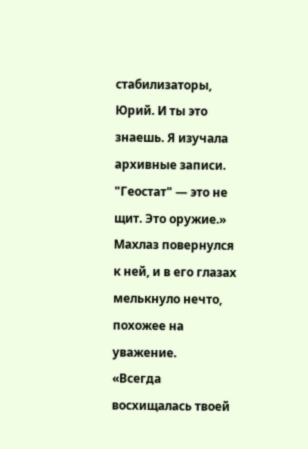стабилизаторы, Юрий. И ты это знаешь. Я изучала архивные записи. "Геостат" — это не щит. Это оружие.»
Махлаз повернулся к ней, и в его глазах мелькнуло нечто, похожее на уважение.
«Всегда восхищалась твоей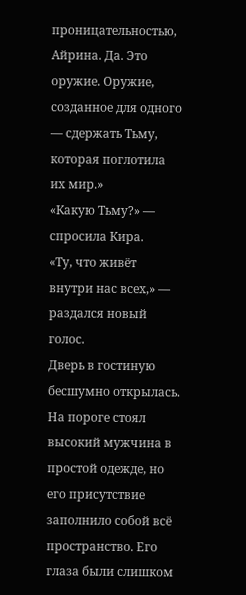проницательностью, Айрина. Да. Это оружие. Оружие, созданное для одного — сдержать Тьму, которая поглотила их мир.»
«Какую Тьму?» — спросила Кира.
«Ту, что живёт внутри нас всех,» — раздался новый голос.
Дверь в гостиную бесшумно открылась. На пороге стоял высокий мужчина в простой одежде, но его присутствие заполнило собой всё пространство. Его глаза были слишком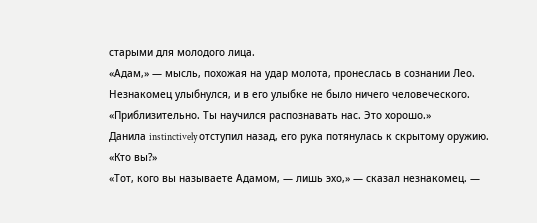старыми для молодого лица.
«Адам,» — мысль, похожая на удар молота, пронеслась в сознании Лео.
Незнакомец улыбнулся, и в его улыбке не было ничего человеческого.
«Приблизительно. Ты научился распознавать нас. Это хорошо.»
Данила instinctively отступил назад, его рука потянулась к скрытому оружию.
«Кто вы?»
«Тот, кого вы называете Адамом, — лишь эхо,» — сказал незнакомец. —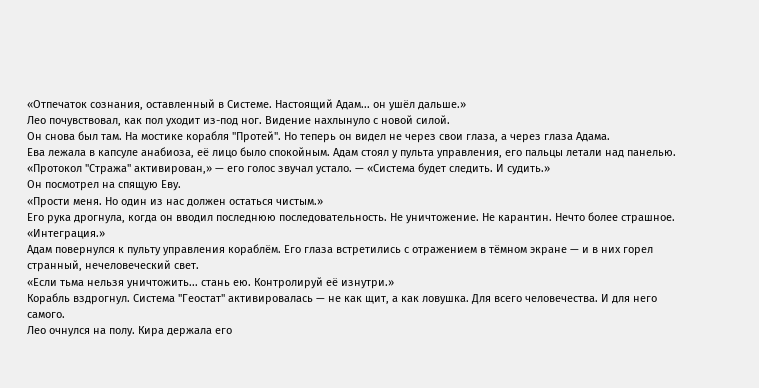«Отпечаток сознания, оставленный в Системе. Настоящий Адам... он ушёл дальше.»
Лео почувствовал, как пол уходит из-под ног. Видение нахлынуло с новой силой.
Он снова был там. На мостике корабля "Протей". Но теперь он видел не через свои глаза, а через глаза Адама.
Ева лежала в капсуле анабиоза, её лицо было спокойным. Адам стоял у пульта управления, его пальцы летали над панелью.
«Протокол "Стража" активирован,» — его голос звучал устало. — «Система будет следить. И судить.»
Он посмотрел на спящую Еву.
«Прости меня. Но один из нас должен остаться чистым.»
Его рука дрогнула, когда он вводил последнюю последовательность. Не уничтожение. Не карантин. Нечто более страшное.
«Интеграция.»
Адам повернулся к пульту управления кораблём. Его глаза встретились с отражением в тёмном экране — и в них горел странный, нечеловеческий свет.
«Если тьма нельзя уничтожить... стань ею. Контролируй её изнутри.»
Корабль вздрогнул. Система "Геостат" активировалась — не как щит, а как ловушка. Для всего человечества. И для него самого.
Лео очнулся на полу. Кира держала его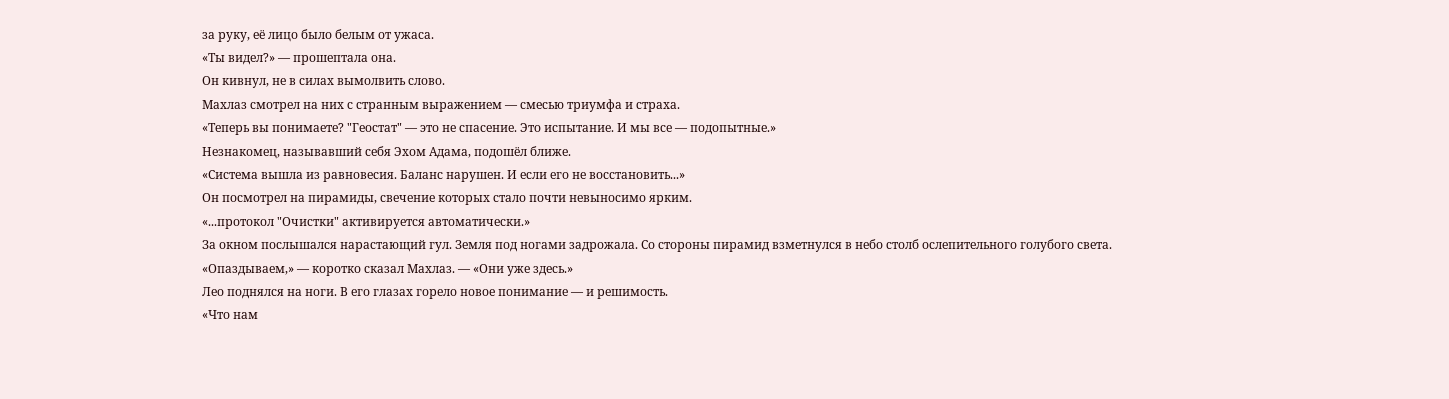за руку, её лицо было белым от ужаса.
«Ты видел?» — прошептала она.
Он кивнул, не в силах вымолвить слово.
Махлаз смотрел на них с странным выражением — смесью триумфа и страха.
«Теперь вы понимаете? "Геостат" — это не спасение. Это испытание. И мы все — подопытные.»
Незнакомец, называвший себя Эхом Адама, подошёл ближе.
«Система вышла из равновесия. Баланс нарушен. И если его не восстановить...»
Он посмотрел на пирамиды, свечение которых стало почти невыносимо ярким.
«...протокол "Очистки" активируется автоматически.»
За окном послышался нарастающий гул. Земля под ногами задрожала. Со стороны пирамид взметнулся в небо столб ослепительного голубого света.
«Опаздываем,» — коротко сказал Махлаз. — «Они уже здесь.»
Лео поднялся на ноги. В его глазах горело новое понимание — и решимость.
«Что нам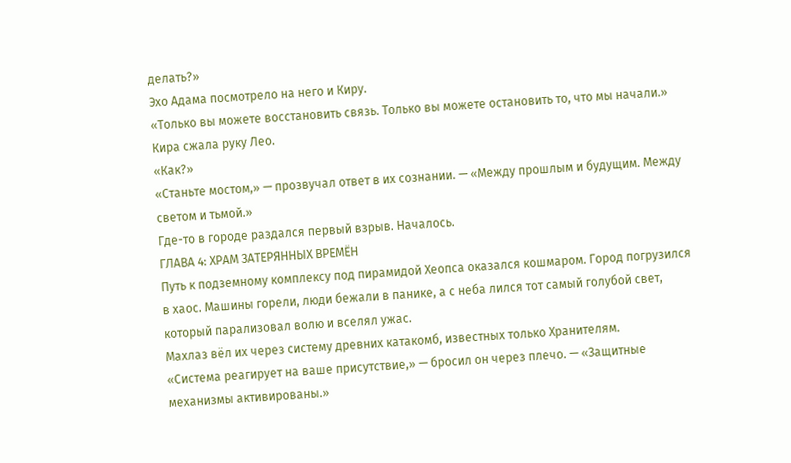делать?»
Эхо Адама посмотрело на него и Киру.
«Только вы можете восстановить связь. Только вы можете остановить то, что мы начали.»
Кира сжала руку Лео.
«Как?»
«Станьте мостом,» — прозвучал ответ в их сознании. — «Между прошлым и будущим. Между светом и тьмой.»
Где-то в городе раздался первый взрыв. Началось.
ГЛАВА 4: ХРАМ ЗАТЕРЯННЫХ ВРЕМЁН
Путь к подземному комплексу под пирамидой Хеопса оказался кошмаром. Город погрузился в хаос. Машины горели, люди бежали в панике, а с неба лился тот самый голубой свет, который парализовал волю и вселял ужас.
Махлаз вёл их через систему древних катакомб, известных только Хранителям.
«Система реагирует на ваше присутствие,» — бросил он через плечо. — «Защитные механизмы активированы.»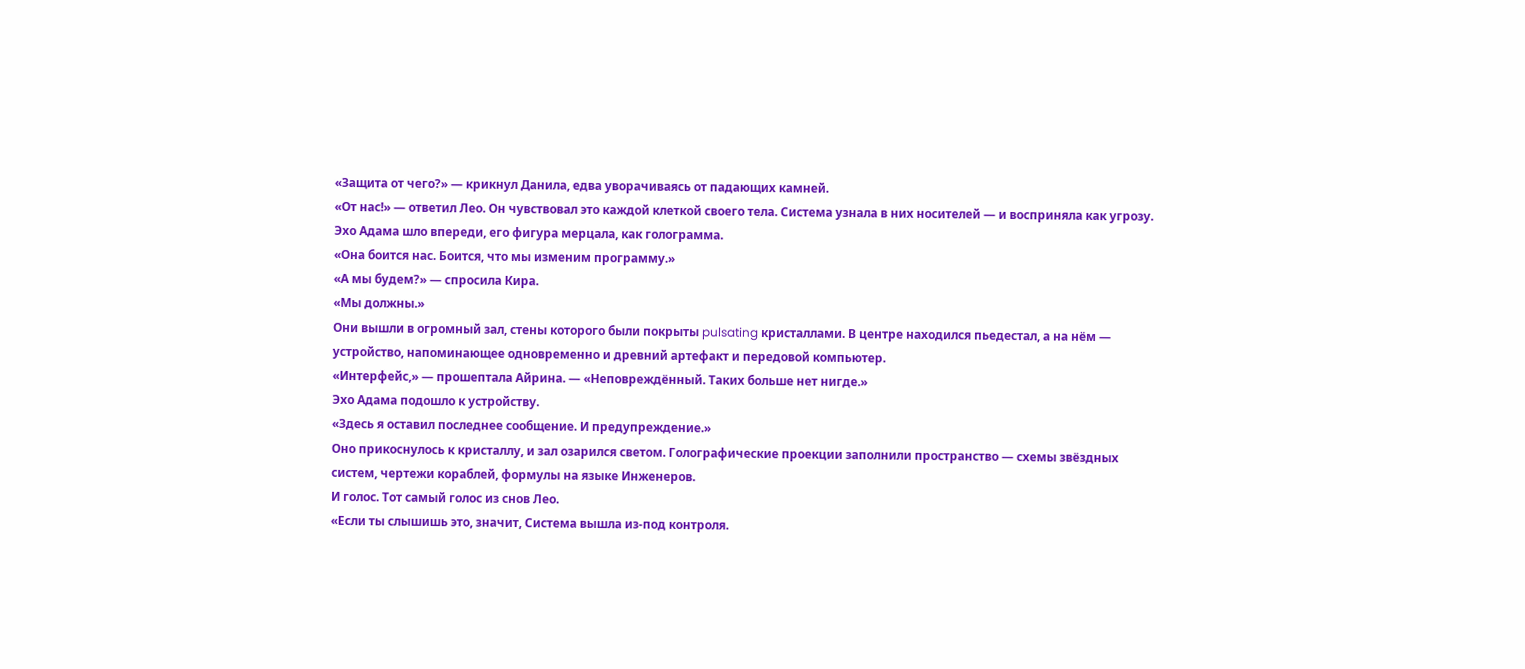«Защита от чего?» — крикнул Данила, едва уворачиваясь от падающих камней.
«От нас!» — ответил Лео. Он чувствовал это каждой клеткой своего тела. Система узнала в них носителей — и восприняла как угрозу.
Эхо Адама шло впереди, его фигура мерцала, как голограмма.
«Она боится нас. Боится, что мы изменим программу.»
«А мы будем?» — спросила Кира.
«Мы должны.»
Они вышли в огромный зал, стены которого были покрыты pulsating кристаллами. В центре находился пьедестал, а на нём — устройство, напоминающее одновременно и древний артефакт и передовой компьютер.
«Интерфейс,» — прошептала Айрина. — «Неповреждённый. Таких больше нет нигде.»
Эхо Адама подошло к устройству.
«Здесь я оставил последнее сообщение. И предупреждение.»
Оно прикоснулось к кристаллу, и зал озарился светом. Голографические проекции заполнили пространство — схемы звёздных систем, чертежи кораблей, формулы на языке Инженеров.
И голос. Тот самый голос из снов Лео.
«Если ты слышишь это, значит, Система вышла из-под контроля.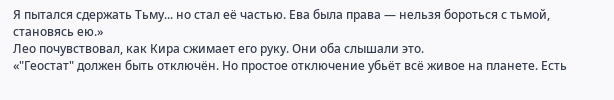Я пытался сдержать Тьму... но стал её частью. Ева была права — нельзя бороться с тьмой, становясь ею.»
Лео почувствовал, как Кира сжимает его руку. Они оба слышали это.
«"Геостат" должен быть отключён. Но простое отключение убьёт всё живое на планете. Есть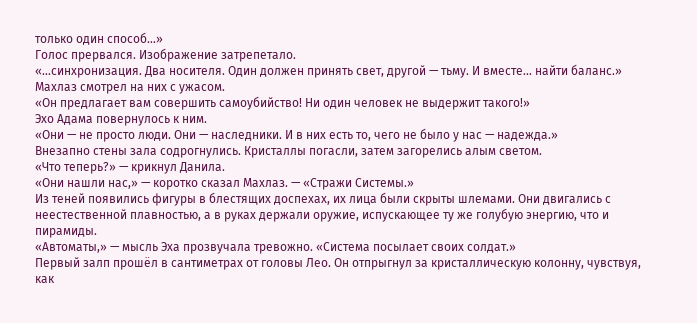только один способ...»
Голос прервался. Изображение затрепетало.
«...синхронизация. Два носителя. Один должен принять свет, другой — тьму. И вместе... найти баланс.»
Махлаз смотрел на них с ужасом.
«Он предлагает вам совершить самоубийство! Ни один человек не выдержит такого!»
Эхо Адама повернулось к ним.
«Они — не просто люди. Они — наследники. И в них есть то, чего не было у нас — надежда.»
Внезапно стены зала содрогнулись. Кристаллы погасли, затем загорелись алым светом.
«Что теперь?» — крикнул Данила.
«Они нашли нас,» — коротко сказал Махлаз. — «Стражи Системы.»
Из теней появились фигуры в блестящих доспехах, их лица были скрыты шлемами. Они двигались с неестественной плавностью, а в руках держали оружие, испускающее ту же голубую энергию, что и пирамиды.
«Автоматы,» — мысль Эха прозвучала тревожно. «Система посылает своих солдат.»
Первый залп прошёл в сантиметрах от головы Лео. Он отпрыгнул за кристаллическую колонну, чувствуя, как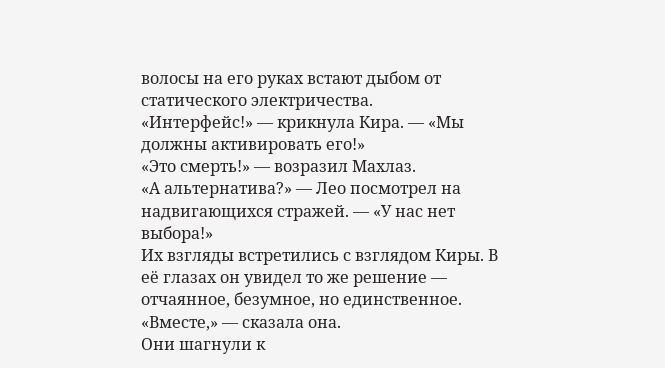волосы на его руках встают дыбом от статического электричества.
«Интерфейс!» — крикнула Кира. — «Мы должны активировать его!»
«Это смерть!» — возразил Махлаз.
«А альтернатива?» — Лео посмотрел на надвигающихся стражей. — «У нас нет выбора!»
Их взгляды встретились с взглядом Киры. В её глазах он увидел то же решение — отчаянное, безумное, но единственное.
«Вместе,» — сказала она.
Они шагнули к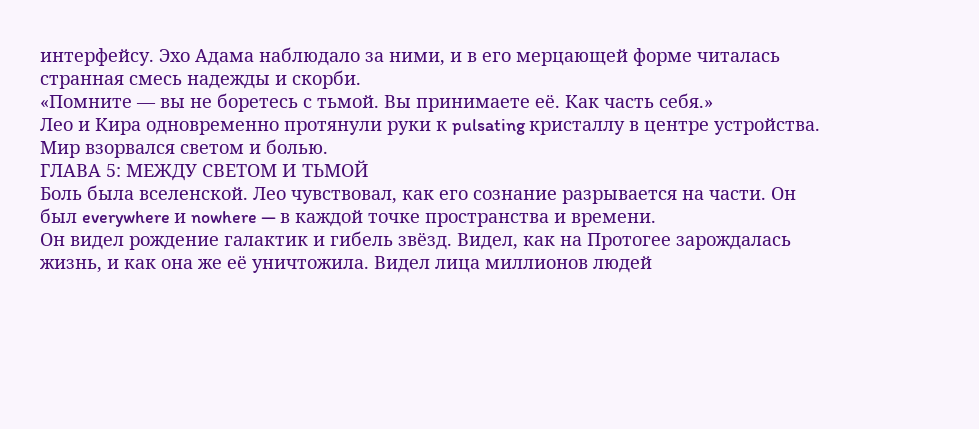интерфейсу. Эхо Адама наблюдало за ними, и в его мерцающей форме читалась странная смесь надежды и скорби.
«Помните — вы не боретесь с тьмой. Вы принимаете её. Как часть себя.»
Лео и Кира одновременно протянули руки к pulsating кристаллу в центре устройства.
Мир взорвался светом и болью.
ГЛАВА 5: МЕЖДУ СВЕТОМ И ТЬМОЙ
Боль была вселенской. Лео чувствовал, как его сознание разрывается на части. Он был everywhere и nowhere — в каждой точке пространства и времени.
Он видел рождение галактик и гибель звёзд. Видел, как на Протогее зарождалась жизнь, и как она же её уничтожила. Видел лица миллионов людей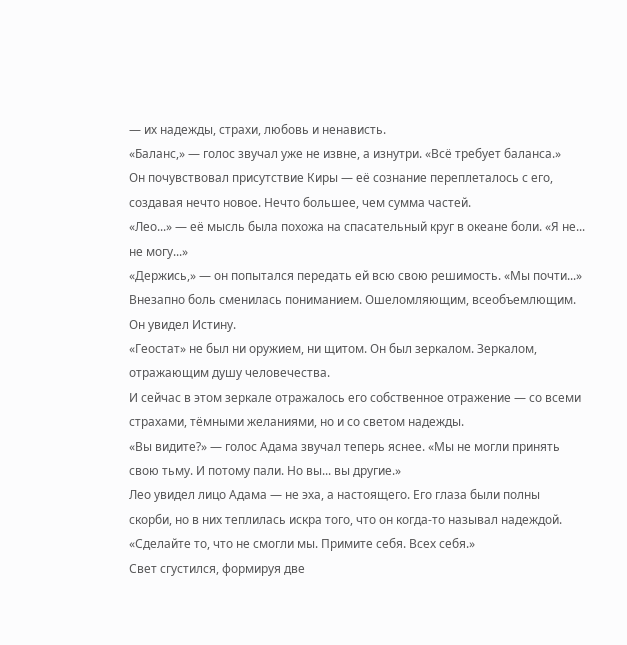— их надежды, страхи, любовь и ненависть.
«Баланс,» — голос звучал уже не извне, а изнутри. «Всё требует баланса.»
Он почувствовал присутствие Киры — её сознание переплеталось с его, создавая нечто новое. Нечто большее, чем сумма частей.
«Лео...» — её мысль была похожа на спасательный круг в океане боли. «Я не... не могу...»
«Держись,» — он попытался передать ей всю свою решимость. «Мы почти...»
Внезапно боль сменилась пониманием. Ошеломляющим, всеобъемлющим.
Он увидел Истину.
«Геостат» не был ни оружием, ни щитом. Он был зеркалом. Зеркалом, отражающим душу человечества.
И сейчас в этом зеркале отражалось его собственное отражение — со всеми страхами, тёмными желаниями, но и со светом надежды.
«Вы видите?» — голос Адама звучал теперь яснее. «Мы не могли принять свою тьму. И потому пали. Но вы... вы другие.»
Лео увидел лицо Адама — не эха, а настоящего. Его глаза были полны скорби, но в них теплилась искра того, что он когда-то называл надеждой.
«Сделайте то, что не смогли мы. Примите себя. Всех себя.»
Свет сгустился, формируя две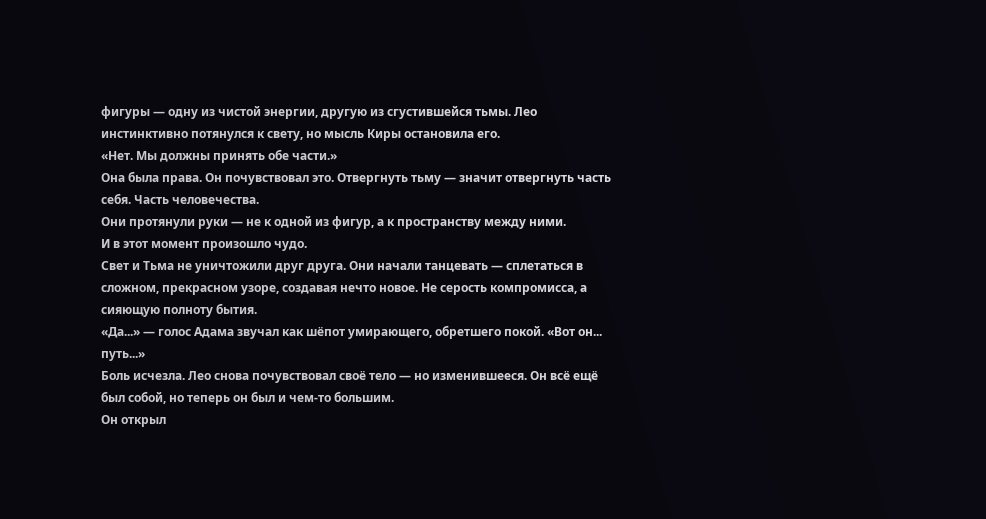фигуры — одну из чистой энергии, другую из сгустившейся тьмы. Лео инстинктивно потянулся к свету, но мысль Киры остановила его.
«Нет. Мы должны принять обе части.»
Она была права. Он почувствовал это. Отвергнуть тьму — значит отвергнуть часть себя. Часть человечества.
Они протянули руки — не к одной из фигур, а к пространству между ними.
И в этот момент произошло чудо.
Свет и Тьма не уничтожили друг друга. Они начали танцевать — сплетаться в сложном, прекрасном узоре, создавая нечто новое. Не серость компромисса, а сияющую полноту бытия.
«Да...» — голос Адама звучал как шёпот умирающего, обретшего покой. «Вот он... путь...»
Боль исчезла. Лео снова почувствовал своё тело — но изменившееся. Он всё ещё был собой, но теперь он был и чем-то большим.
Он открыл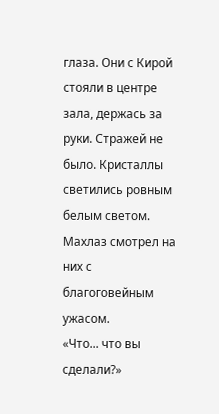глаза. Они с Кирой стояли в центре зала, держась за руки. Стражей не было. Кристаллы светились ровным белым светом.
Махлаз смотрел на них с благоговейным ужасом.
«Что... что вы сделали?»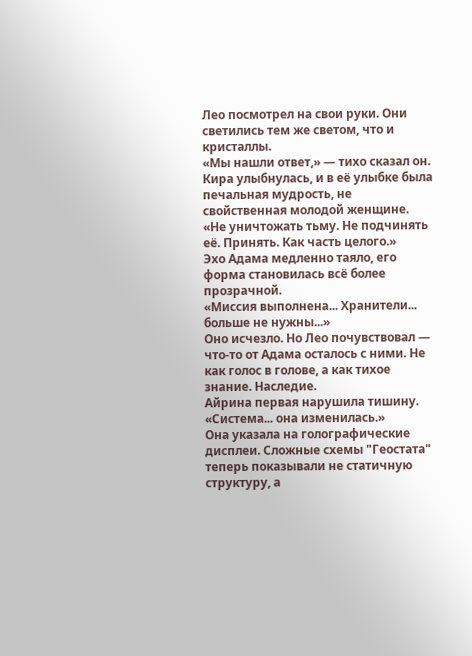Лео посмотрел на свои руки. Они светились тем же светом, что и кристаллы.
«Мы нашли ответ,» — тихо сказал он.
Кира улыбнулась, и в её улыбке была печальная мудрость, не свойственная молодой женщине.
«Не уничтожать тьму. Не подчинять её. Принять. Как часть целого.»
Эхо Адама медленно таяло, его форма становилась всё более прозрачной.
«Миссия выполнена... Хранители... больше не нужны...»
Оно исчезло. Но Лео почувствовал — что-то от Адама осталось с ними. Не как голос в голове, а как тихое знание. Наследие.
Айрина первая нарушила тишину.
«Система... она изменилась.»
Она указала на голографические дисплеи. Сложные схемы "Геостата" теперь показывали не статичную структуру, а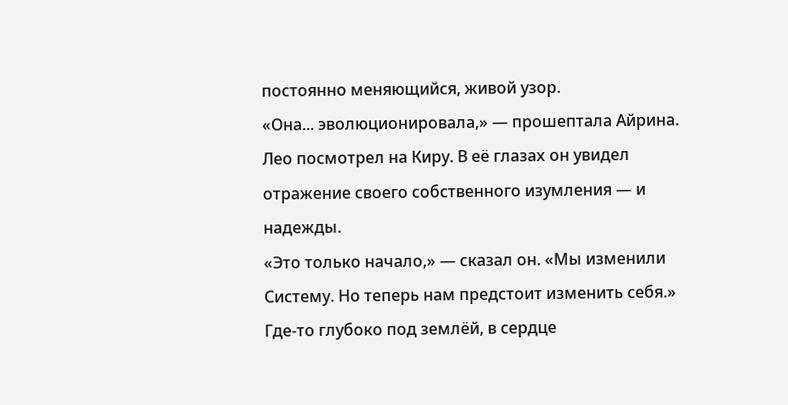постоянно меняющийся, живой узор.
«Она... эволюционировала,» — прошептала Айрина.
Лео посмотрел на Киру. В её глазах он увидел отражение своего собственного изумления — и надежды.
«Это только начало,» — сказал он. «Мы изменили Систему. Но теперь нам предстоит изменить себя.»
Где-то глубоко под землёй, в сердце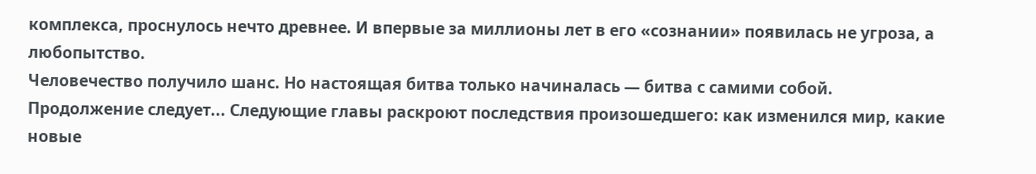комплекса, проснулось нечто древнее. И впервые за миллионы лет в его «сознании» появилась не угроза, а любопытство.
Человечество получило шанс. Но настоящая битва только начиналась — битва с самими собой.
Продолжение следует... Следующие главы раскроют последствия произошедшего: как изменился мир, какие новые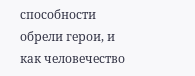способности обрели герои, и как человечество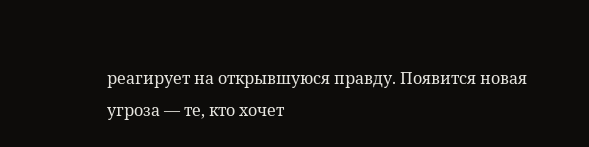реагирует на открывшуюся правду. Появится новая угроза — те, кто хочет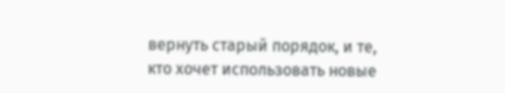вернуть старый порядок, и те, кто хочет использовать новые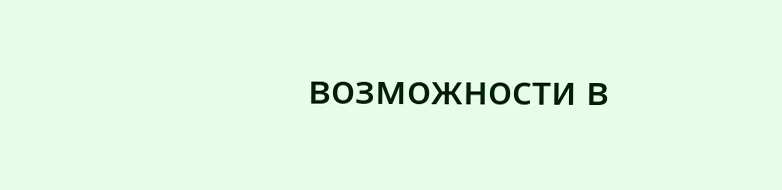возможности в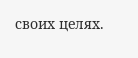своих целях.